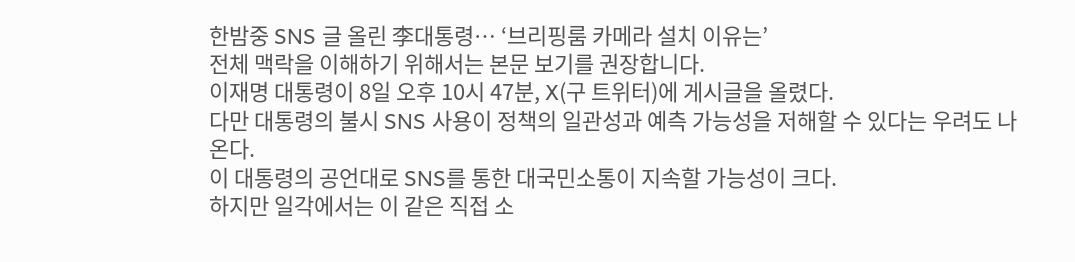한밤중 SNS 글 올린 李대통령… ‘브리핑룸 카메라 설치 이유는’
전체 맥락을 이해하기 위해서는 본문 보기를 권장합니다.
이재명 대통령이 8일 오후 10시 47분, X(구 트위터)에 게시글을 올렸다.
다만 대통령의 불시 SNS 사용이 정책의 일관성과 예측 가능성을 저해할 수 있다는 우려도 나온다.
이 대통령의 공언대로 SNS를 통한 대국민소통이 지속할 가능성이 크다.
하지만 일각에서는 이 같은 직접 소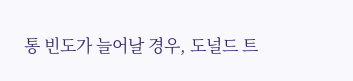통 빈도가 늘어날 경우, 도널드 트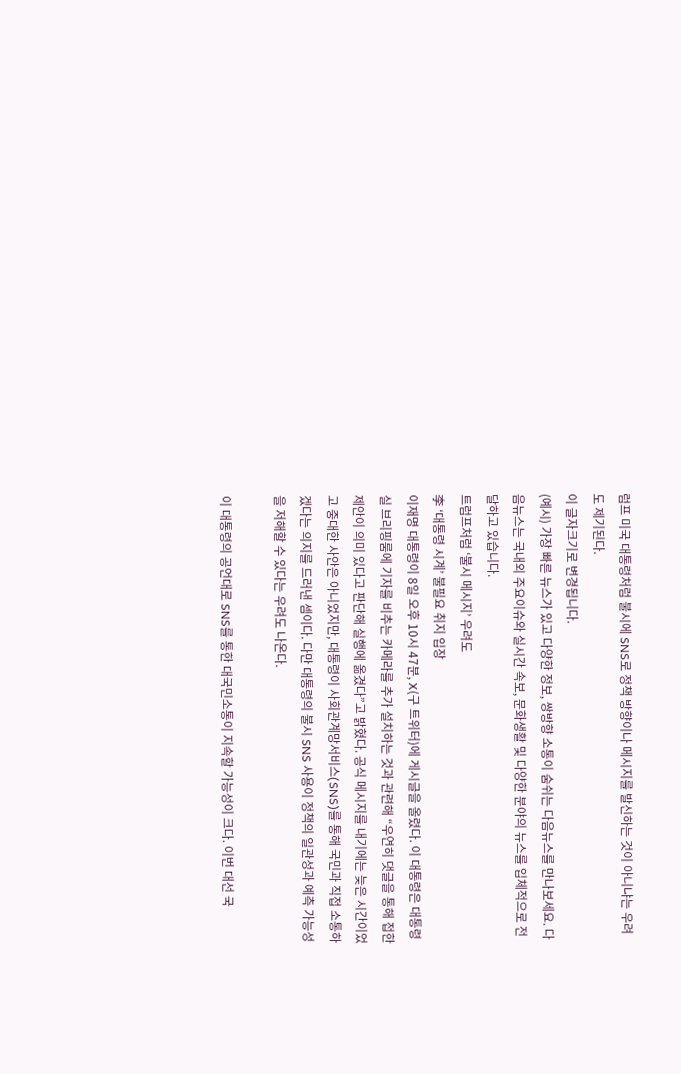럼프 미국 대통령처럼 불시에 SNS로 정책 방향이나 메시지를 발신하는 것이 아니냐는 우려도 제기된다.
이 글자크기로 변경됩니다.
(예시) 가장 빠른 뉴스가 있고 다양한 정보, 쌍방향 소통이 숨쉬는 다음뉴스를 만나보세요. 다음뉴스는 국내외 주요이슈와 실시간 속보, 문화생활 및 다양한 분야의 뉴스를 입체적으로 전달하고 있습니다.
트럼프처럼 ‘불시 메시지’ 우려도
李 ‘대통령 시계’ 불필요 취지 입장
이재명 대통령이 8일 오후 10시 47분, X(구 트위터)에 게시글을 올렸다. 이 대통령은 대통령실 브리핑룸에 기자를 비추는 카메라를 추가 설치하는 것과 관련해 “우연히 댓글을 통해 접한 제안이 의미 있다고 판단해 실행에 옮겼다”고 밝혔다. 공식 메시지를 내기에는 늦은 시간이었고 중대한 사안은 아니었지만, 대통령이 사회관계망서비스(SNS)를 통해 국민과 직접 소통하겠다는 의지를 드러낸 셈이다. 다만 대통령의 불시 SNS 사용이 정책의 일관성과 예측 가능성을 저해할 수 있다는 우려도 나온다.

이 대통령의 공언대로 SNS를 통한 대국민소통이 지속할 가능성이 크다. 이번 대선 국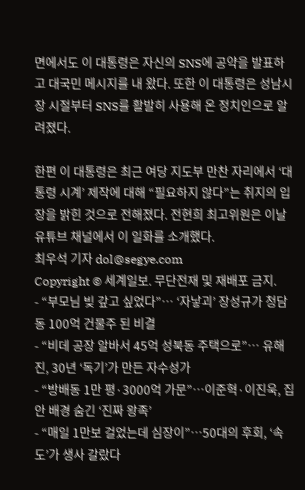면에서도 이 대통령은 자신의 SNS에 공약을 발표하고 대국민 메시지를 내 왔다. 또한 이 대통령은 성남시장 시절부터 SNS를 활발히 사용해 온 정치인으로 알려졌다.

한편 이 대통령은 최근 여당 지도부 만찬 자리에서 ‘대통령 시계’ 제작에 대해 “필요하지 않다”는 취지의 입장을 밝힌 것으로 전해졌다. 전현희 최고위원은 이날 유튜브 채널에서 이 일화를 소개했다.
최우석 기자 dol@segye.com
Copyright © 세계일보. 무단전재 및 재배포 금지.
- “부모님 빚 갚고 싶었다”… ‘자낳괴’ 장성규가 청담동 100억 건물주 된 비결
- “비데 공장 알바서 45억 성북동 주택으로”… 유해진, 30년 ‘독기’가 만든 자수성가
- “방배동 1만 평·3000억 가문”…이준혁·이진욱, 집안 배경 숨긴 ‘진짜 왕족’
- “매일 1만보 걸었는데 심장이”…50대의 후회, ‘속도’가 생사 갈랐다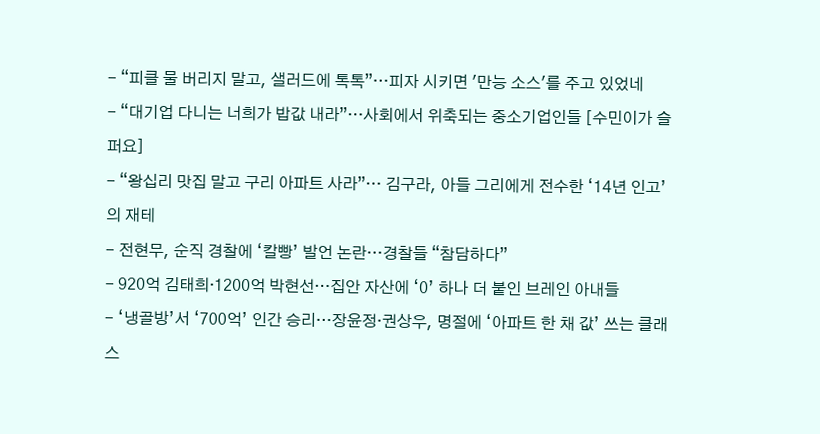- “피클 물 버리지 말고, 샐러드에 톡톡”…피자 시키면 '만능 소스'를 주고 있었네
- “대기업 다니는 너희가 밥값 내라”…사회에서 위축되는 중소기업인들 [수민이가 슬퍼요]
- “왕십리 맛집 말고 구리 아파트 사라”… 김구라, 아들 그리에게 전수한 ‘14년 인고’의 재테
- 전현무, 순직 경찰에 ‘칼빵’ 발언 논란…경찰들 “참담하다”
- 920억 김태희·1200억 박현선…집안 자산에 ‘0’ 하나 더 붙인 브레인 아내들
- ‘냉골방’서 ‘700억’ 인간 승리…장윤정·권상우, 명절에 ‘아파트 한 채 값’ 쓰는 클래스